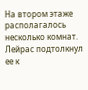На втором этаже располагалось несколько комнат. Лейрас подтолкнул ее к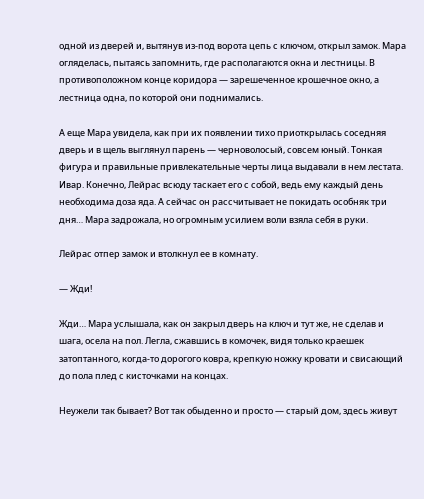одной из дверей и, вытянув из-под ворота цепь с ключом, открыл замок. Мара огляделась, пытаясь запомнить, где располагаются окна и лестницы. В противоположном конце коридора — зарешеченное крошечное окно, а лестница одна, по которой они поднимались.

А еще Мара увидела, как при их появлении тихо приоткрылась соседняя дверь и в щель выглянул парень — черноволосый, совсем юный. Тонкая фигура и правильные привлекательные черты лица выдавали в нем лестата. Ивар. Конечно, Лейрас всюду таскает его с собой, ведь ему каждый день необходима доза яда. А сейчас он рассчитывает не покидать особняк три дня… Мара задрожала, но огромным усилием воли взяла себя в руки.

Лейрас отпер замок и втолкнул ее в комнату.

— Жди!

Жди… Мара услышала, как он закрыл дверь на ключ и тут же, не сделав и шага, осела на пол. Легла, сжавшись в комочек, видя только краешек затоптанного, когда-то дорогого ковра, крепкую ножку кровати и свисающий до пола плед с кисточками на концах.

Неужели так бывает? Вот так обыденно и просто — старый дом, здесь живут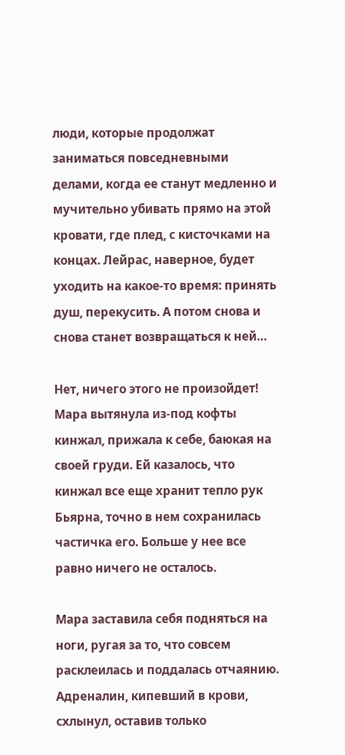люди, которые продолжат заниматься повседневными делами, когда ее станут медленно и мучительно убивать прямо на этой кровати, где плед, с кисточками на концах. Лейрас, наверное, будет уходить на какое-то время: принять душ, перекусить. А потом снова и снова станет возвращаться к ней…

Нет, ничего этого не произойдет! Мара вытянула из-под кофты кинжал, прижала к себе, баюкая на своей груди. Ей казалось, что кинжал все еще хранит тепло рук Бьярна, точно в нем сохранилась частичка его. Больше у нее все равно ничего не осталось.

Мара заставила себя подняться на ноги, ругая за то, что совсем расклеилась и поддалась отчаянию. Адреналин, кипевший в крови, схлынул, оставив только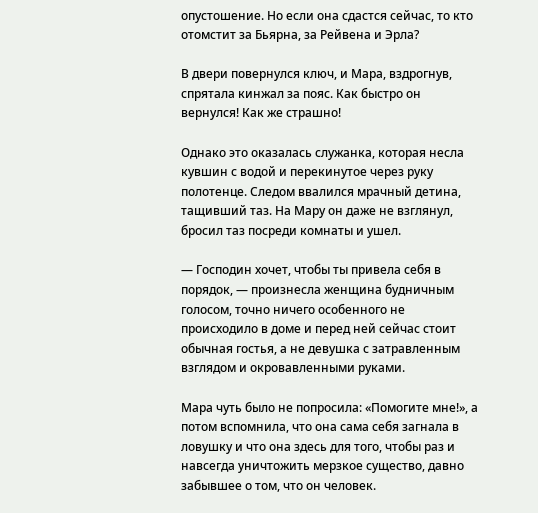опустошение. Но если она сдастся сейчас, то кто отомстит за Бьярна, за Рейвена и Эрла?

В двери повернулся ключ, и Мара, вздрогнув, спрятала кинжал за пояс. Как быстро он вернулся! Как же страшно!

Однако это оказалась служанка, которая несла кувшин с водой и перекинутое через руку полотенце. Следом ввалился мрачный детина, тащивший таз. На Мару он даже не взглянул, бросил таз посреди комнаты и ушел.

— Господин хочет, чтобы ты привела себя в порядок, — произнесла женщина будничным голосом, точно ничего особенного не происходило в доме и перед ней сейчас стоит обычная гостья, а не девушка с затравленным взглядом и окровавленными руками.

Мара чуть было не попросила: «Помогите мне!», а потом вспомнила, что она сама себя загнала в ловушку и что она здесь для того, чтобы раз и навсегда уничтожить мерзкое существо, давно забывшее о том, что он человек.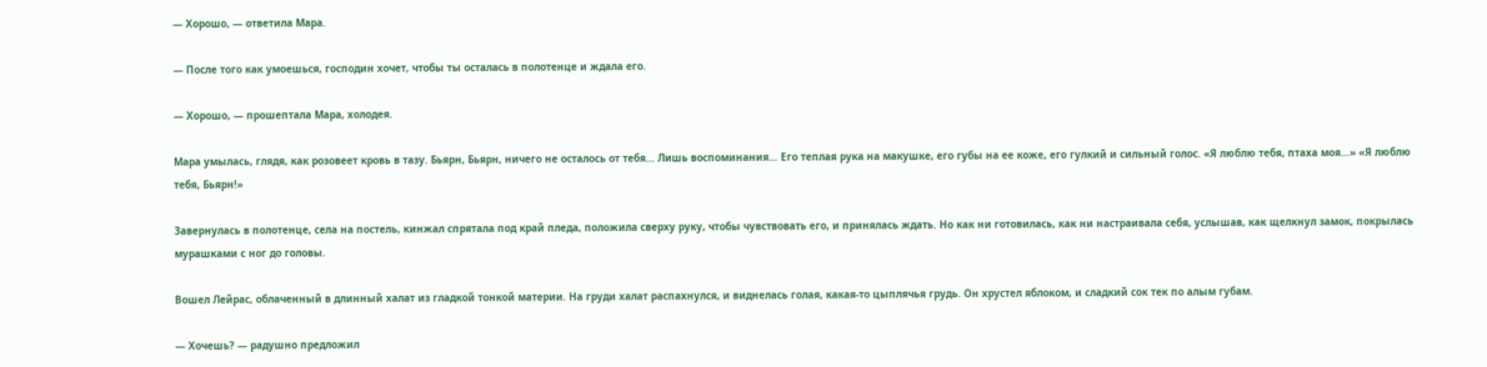— Хорошо, — ответила Мара.

— После того как умоешься, господин хочет, чтобы ты осталась в полотенце и ждала его.

— Хорошо, — прошептала Мара, холодея.

Мара умылась, глядя, как розовеет кровь в тазу. Бьярн, Бьярн, ничего не осталось от тебя… Лишь воспоминания… Его теплая рука на макушке, его губы на ее коже, его гулкий и сильный голос. «Я люблю тебя, птаха моя…» «Я люблю тебя, Бьярн!»

Завернулась в полотенце, села на постель, кинжал спрятала под край пледа, положила сверху руку, чтобы чувствовать его, и принялась ждать. Но как ни готовилась, как ни настраивала себя, услышав, как щелкнул замок, покрылась мурашками с ног до головы.

Вошел Лейрас, облаченный в длинный халат из гладкой тонкой материи. На груди халат распахнулся, и виднелась голая, какая-то цыплячья грудь. Он хрустел яблоком, и сладкий сок тек по алым губам.

— Хочешь? — радушно предложил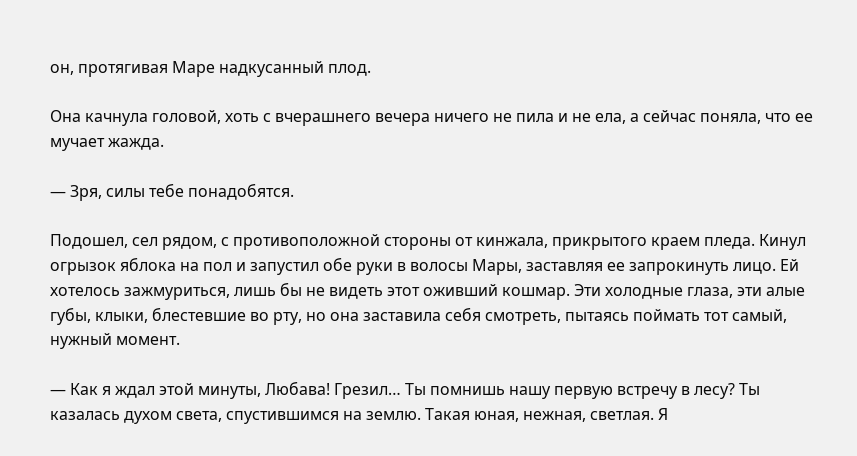он, протягивая Маре надкусанный плод.

Она качнула головой, хоть с вчерашнего вечера ничего не пила и не ела, а сейчас поняла, что ее мучает жажда.

— Зря, силы тебе понадобятся.

Подошел, сел рядом, с противоположной стороны от кинжала, прикрытого краем пледа. Кинул огрызок яблока на пол и запустил обе руки в волосы Мары, заставляя ее запрокинуть лицо. Ей хотелось зажмуриться, лишь бы не видеть этот оживший кошмар. Эти холодные глаза, эти алые губы, клыки, блестевшие во рту, но она заставила себя смотреть, пытаясь поймать тот самый, нужный момент.

— Как я ждал этой минуты, Любава! Грезил… Ты помнишь нашу первую встречу в лесу? Ты казалась духом света, спустившимся на землю. Такая юная, нежная, светлая. Я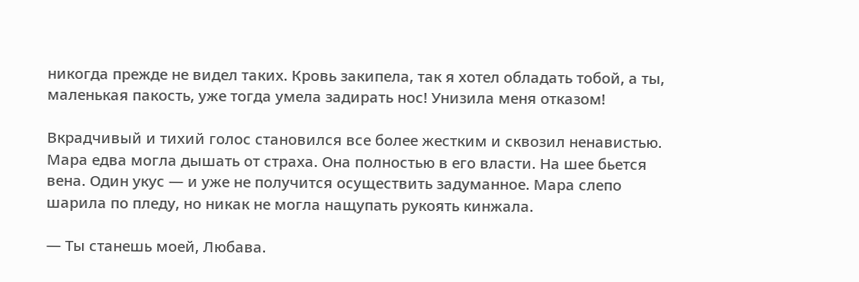никогда прежде не видел таких. Кровь закипела, так я хотел обладать тобой, а ты, маленькая пакость, уже тогда умела задирать нос! Унизила меня отказом!

Вкрадчивый и тихий голос становился все более жестким и сквозил ненавистью. Мара едва могла дышать от страха. Она полностью в его власти. На шее бьется вена. Один укус — и уже не получится осуществить задуманное. Мара слепо шарила по пледу, но никак не могла нащупать рукоять кинжала.

— Ты станешь моей, Любава.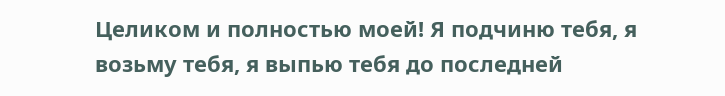Целиком и полностью моей! Я подчиню тебя, я возьму тебя, я выпью тебя до последней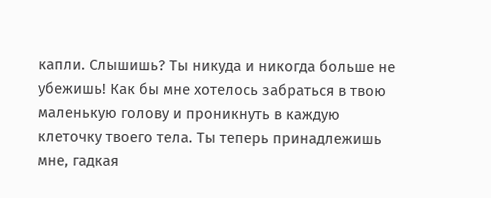капли. Слышишь? Ты никуда и никогда больше не убежишь! Как бы мне хотелось забраться в твою маленькую голову и проникнуть в каждую клеточку твоего тела. Ты теперь принадлежишь мне, гадкая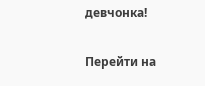девчонка!

Перейти на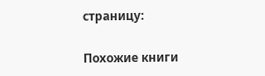страницу:

Похожие книги